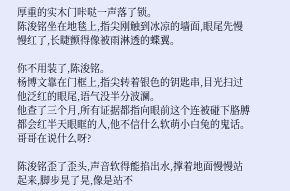厚重的实木门咔哒一声落了锁。
陈浚铭坐在地毯上,指尖刚触到冰凉的墙面,眼尾先慢慢红了,长睫颤得像被雨淋透的蝶翼。

你不用装了,陈浚铭。
杨博文靠在门框上,指尖转着银色的钥匙串,目光扫过他泛红的眼尾,语气没半分波澜。
他查了三个月,所有证据都指向眼前这个连被碰下胳膊都会红半天眼眶的人,他不信什么软萌小白兔的鬼话。
哥哥在说什么呀?

陈浚铭歪了歪头,声音软得能掐出水,撑着地面慢慢站起来,脚步晃了晃,像是站不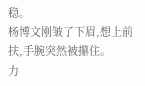稳。
杨博文刚皱了下眉,想上前扶,手腕突然被攥住。
力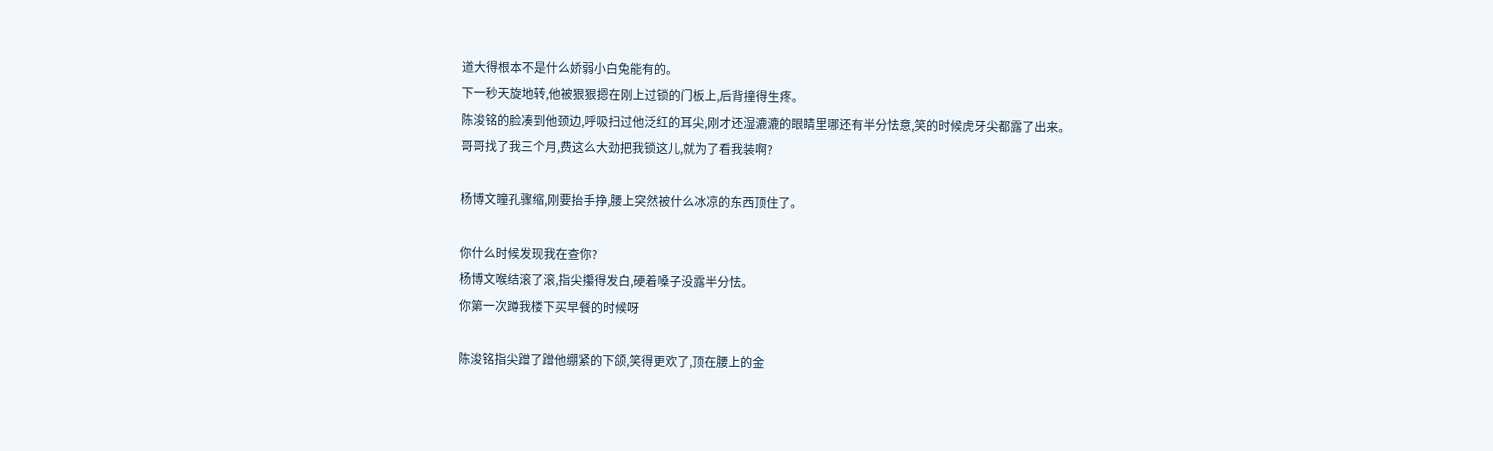道大得根本不是什么娇弱小白兔能有的。
下一秒天旋地转,他被狠狠摁在刚上过锁的门板上,后背撞得生疼。
陈浚铭的脸凑到他颈边,呼吸扫过他泛红的耳尖,刚才还湿漉漉的眼睛里哪还有半分怯意,笑的时候虎牙尖都露了出来。
哥哥找了我三个月,费这么大劲把我锁这儿,就为了看我装啊?

杨博文瞳孔骤缩,刚要抬手挣,腰上突然被什么冰凉的东西顶住了。

你什么时候发现我在查你?
杨博文喉结滚了滚,指尖攥得发白,硬着嗓子没露半分怯。
你第一次蹲我楼下买早餐的时候呀

陈浚铭指尖蹭了蹭他绷紧的下颌,笑得更欢了,顶在腰上的金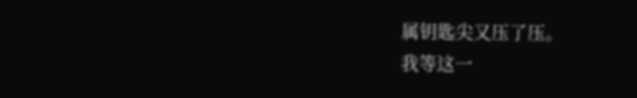属钥匙尖又压了压。
我等这一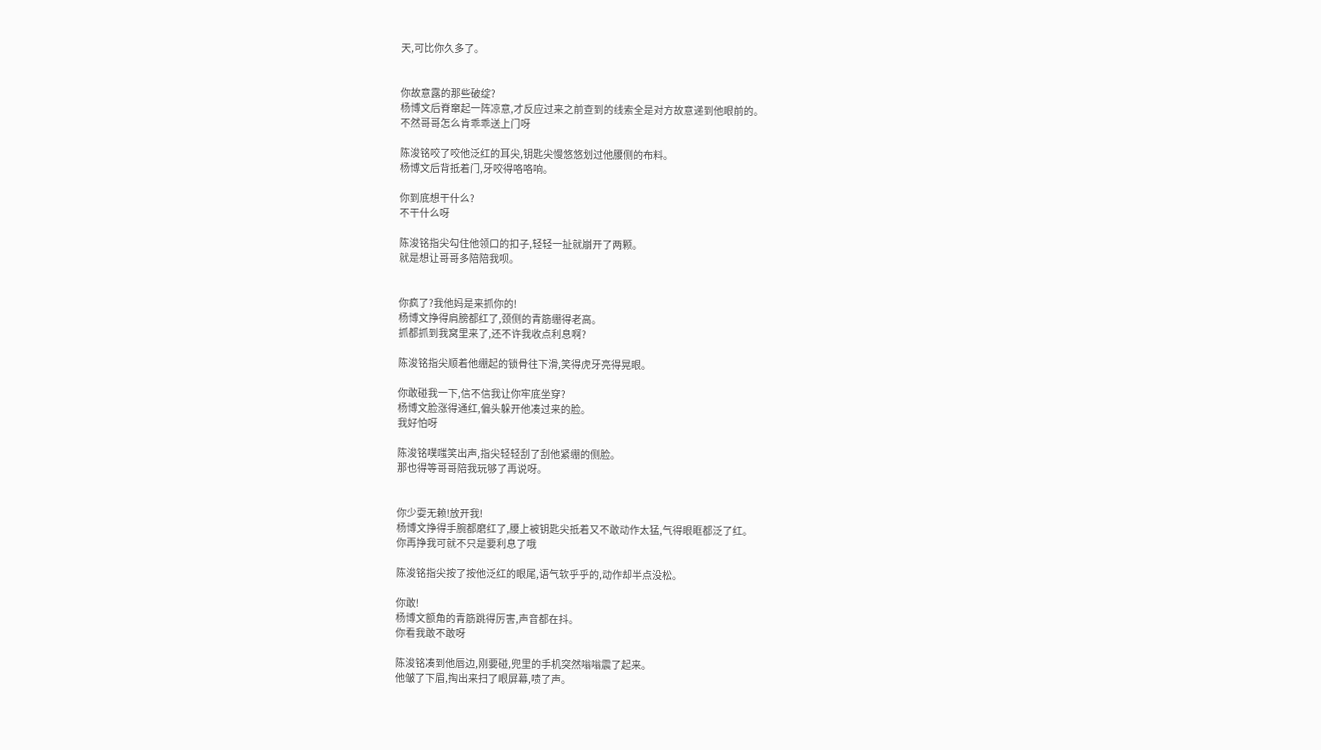天,可比你久多了。


你故意露的那些破绽?
杨博文后脊窜起一阵凉意,才反应过来之前查到的线索全是对方故意递到他眼前的。
不然哥哥怎么肯乖乖送上门呀

陈浚铭咬了咬他泛红的耳尖,钥匙尖慢悠悠划过他腰侧的布料。
杨博文后背抵着门,牙咬得咯咯响。

你到底想干什么?
不干什么呀

陈浚铭指尖勾住他领口的扣子,轻轻一扯就崩开了两颗。
就是想让哥哥多陪陪我呗。


你疯了?我他妈是来抓你的!
杨博文挣得肩膀都红了,颈侧的青筋绷得老高。
抓都抓到我窝里来了,还不许我收点利息啊?

陈浚铭指尖顺着他绷起的锁骨往下滑,笑得虎牙亮得晃眼。

你敢碰我一下,信不信我让你牢底坐穿?
杨博文脸涨得通红,偏头躲开他凑过来的脸。
我好怕呀

陈浚铭噗嗤笑出声,指尖轻轻刮了刮他紧绷的侧脸。
那也得等哥哥陪我玩够了再说呀。


你少耍无赖!放开我!
杨博文挣得手腕都磨红了,腰上被钥匙尖抵着又不敢动作太猛,气得眼眶都泛了红。
你再挣我可就不只是要利息了哦

陈浚铭指尖按了按他泛红的眼尾,语气软乎乎的,动作却半点没松。

你敢!
杨博文额角的青筋跳得厉害,声音都在抖。
你看我敢不敢呀

陈浚铭凑到他唇边,刚要碰,兜里的手机突然嗡嗡震了起来。
他皱了下眉,掏出来扫了眼屏幕,啧了声。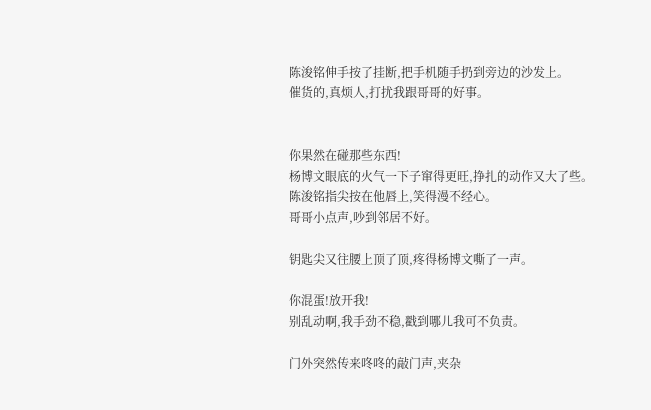陈浚铭伸手按了挂断,把手机随手扔到旁边的沙发上。
催货的,真烦人,打扰我跟哥哥的好事。


你果然在碰那些东西!
杨博文眼底的火气一下子窜得更旺,挣扎的动作又大了些。
陈浚铭指尖按在他唇上,笑得漫不经心。
哥哥小点声,吵到邻居不好。

钥匙尖又往腰上顶了顶,疼得杨博文嘶了一声。

你混蛋!放开我!
别乱动啊,我手劲不稳,戳到哪儿我可不负责。

门外突然传来咚咚的敲门声,夹杂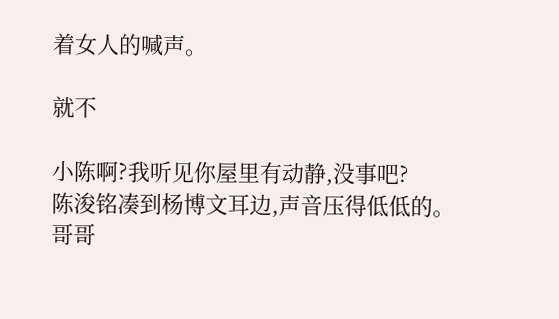着女人的喊声。

就不

小陈啊?我听见你屋里有动静,没事吧?
陈浚铭凑到杨博文耳边,声音压得低低的。
哥哥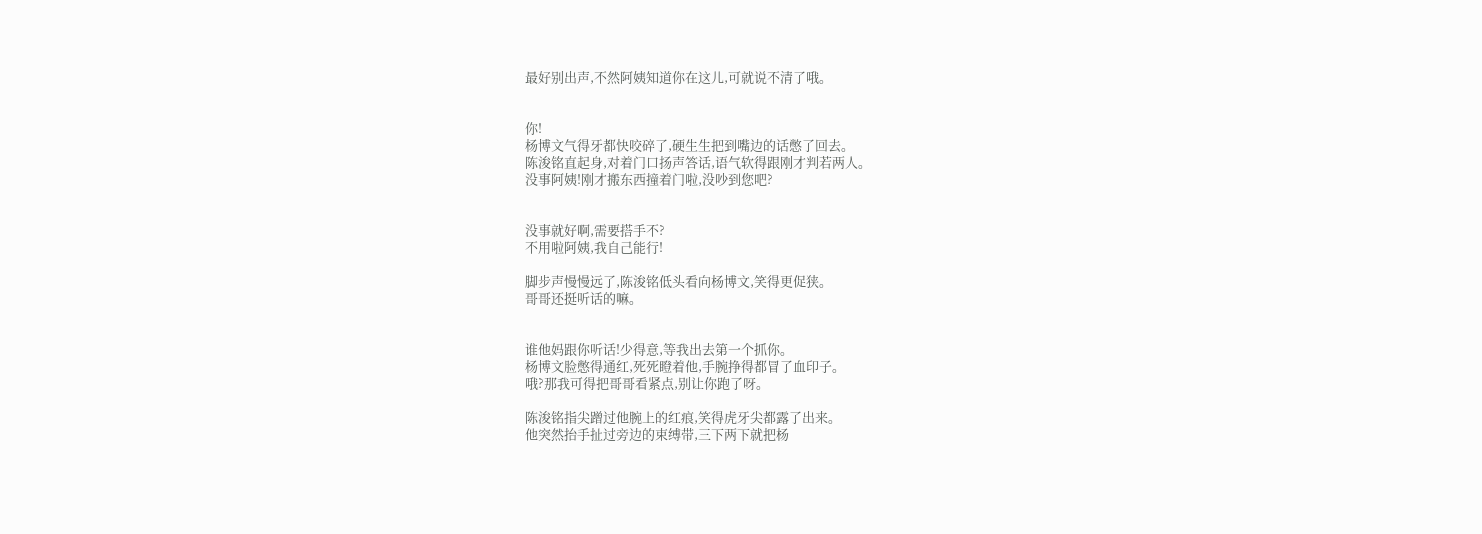最好别出声,不然阿姨知道你在这儿,可就说不清了哦。


你!
杨博文气得牙都快咬碎了,硬生生把到嘴边的话憋了回去。
陈浚铭直起身,对着门口扬声答话,语气软得跟刚才判若两人。
没事阿姨!刚才搬东西撞着门啦,没吵到您吧?


没事就好啊,需要搭手不?
不用啦阿姨,我自己能行!

脚步声慢慢远了,陈浚铭低头看向杨博文,笑得更促狭。
哥哥还挺听话的嘛。


谁他妈跟你听话!少得意,等我出去第一个抓你。
杨博文脸憋得通红,死死瞪着他,手腕挣得都冒了血印子。
哦?那我可得把哥哥看紧点,别让你跑了呀。

陈浚铭指尖蹭过他腕上的红痕,笑得虎牙尖都露了出来。
他突然抬手扯过旁边的束缚带,三下两下就把杨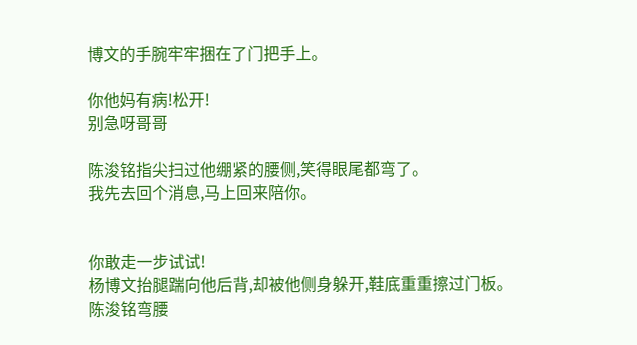博文的手腕牢牢捆在了门把手上。

你他妈有病!松开!
别急呀哥哥

陈浚铭指尖扫过他绷紧的腰侧,笑得眼尾都弯了。
我先去回个消息,马上回来陪你。


你敢走一步试试!
杨博文抬腿踹向他后背,却被他侧身躲开,鞋底重重擦过门板。
陈浚铭弯腰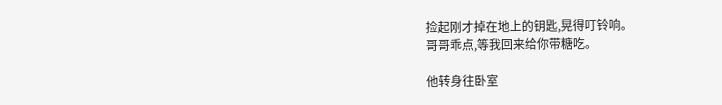捡起刚才掉在地上的钥匙,晃得叮铃响。
哥哥乖点,等我回来给你带糖吃。

他转身往卧室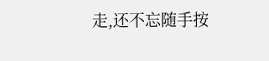走,还不忘随手按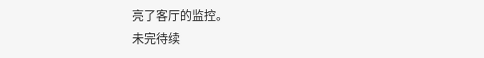亮了客厅的监控。
未完待续